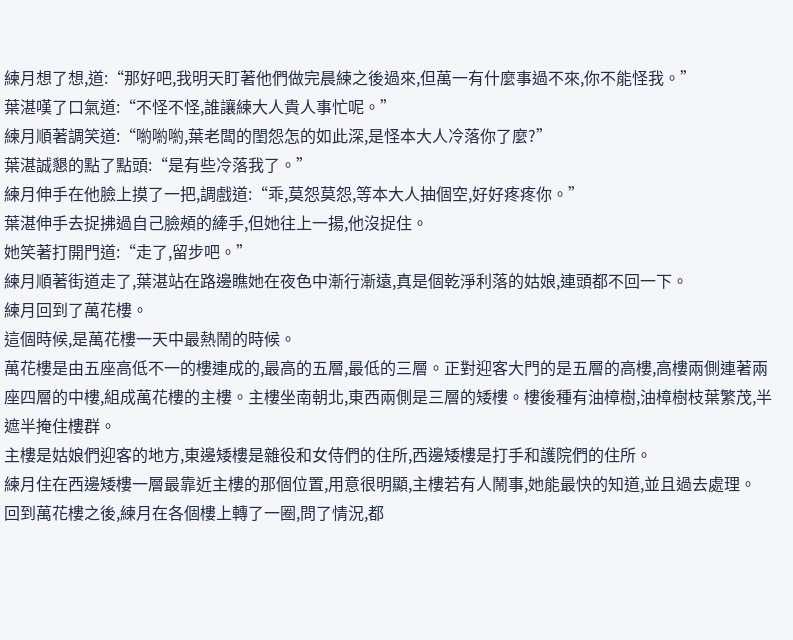練月想了想,道:“那好吧,我明天盯著他們做完晨練之後過來,但萬一有什麼事過不來,你不能怪我。”
葉湛嘆了口氣道:“不怪不怪,誰讓練大人貴人事忙呢。”
練月順著調笑道:“喲喲喲,葉老闆的閨怨怎的如此深,是怪本大人冷落你了麼?”
葉湛誠懇的點了點頭:“是有些冷落我了。”
練月伸手在他臉上摸了一把,調戲道:“乖,莫怨莫怨,等本大人抽個空,好好疼疼你。”
葉湛伸手去捉拂過自己臉頰的縴手,但她往上一揚,他沒捉住。
她笑著打開門道:“走了,留步吧。”
練月順著街道走了,葉湛站在路邊瞧她在夜色中漸行漸遠,真是個乾淨利落的姑娘,連頭都不回一下。
練月回到了萬花樓。
這個時候,是萬花樓一天中最熱鬧的時候。
萬花樓是由五座高低不一的樓連成的,最高的五層,最低的三層。正對迎客大門的是五層的高樓,高樓兩側連著兩座四層的中樓,組成萬花樓的主樓。主樓坐南朝北,東西兩側是三層的矮樓。樓後種有油樟樹,油樟樹枝葉繁茂,半遮半掩住樓群。
主樓是姑娘們迎客的地方,東邊矮樓是雜役和女侍們的住所,西邊矮樓是打手和護院們的住所。
練月住在西邊矮樓一層最靠近主樓的那個位置,用意很明顯,主樓若有人鬧事,她能最快的知道,並且過去處理。
回到萬花樓之後,練月在各個樓上轉了一圈,問了情況,都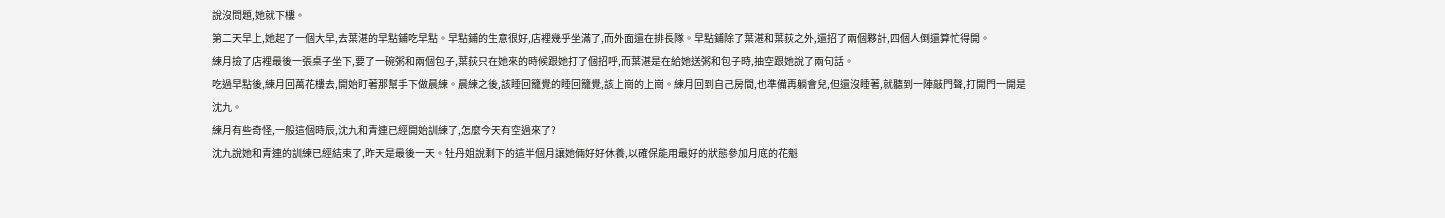說沒問題,她就下樓。
第二天早上,她起了一個大早,去葉湛的早點鋪吃早點。早點鋪的生意很好,店裡幾乎坐滿了,而外面還在排長隊。早點鋪除了葉湛和葉荻之外,還招了兩個夥計,四個人倒還算忙得開。
練月撿了店裡最後一張桌子坐下,要了一碗粥和兩個包子,葉荻只在她來的時候跟她打了個招呼,而葉湛是在給她送粥和包子時,抽空跟她說了兩句話。
吃過早點後,練月回萬花樓去,開始盯著那幫手下做晨練。晨練之後,該睡回籠覺的睡回籠覺,該上崗的上崗。練月回到自己房間,也準備再躺會兒,但還沒睡著,就聽到一陣敲門聲,打開門一開是沈九。
練月有些奇怪,一般這個時辰,沈九和青連已經開始訓練了,怎麼今天有空過來了?
沈九說她和青連的訓練已經結束了,昨天是最後一天。牡丹姐說剩下的這半個月讓她倆好好休養,以確保能用最好的狀態參加月底的花魁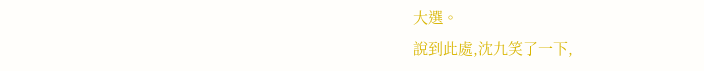大選。
說到此處,沈九笑了一下,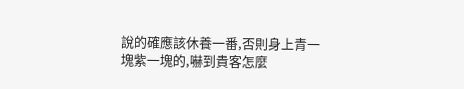說的確應該休養一番,否則身上青一塊紫一塊的,嚇到貴客怎麼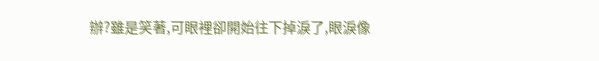辦?雖是笑著,可眼裡卻開始往下掉淚了,眼淚像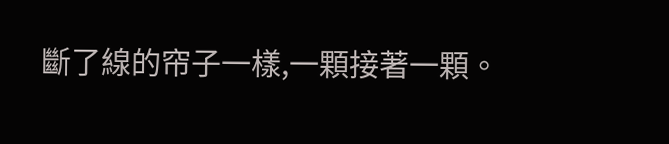斷了線的帘子一樣,一顆接著一顆。